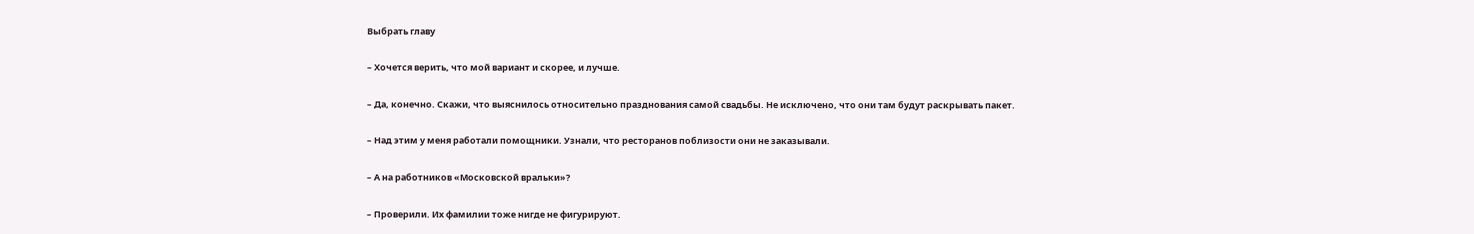Выбрать главу

– Хочется верить, что мой вариант и скорее, и лучше.

– Да, конечно. Скажи, что выяснилось относительно празднования самой свадьбы. Не исключено, что они там будут раскрывать пакет.

– Над этим у меня работали помощники. Узнали, что ресторанов поблизости они не заказывали.

– А на работников «Московской вральки»?

– Проверили. Их фамилии тоже нигде не фигурируют.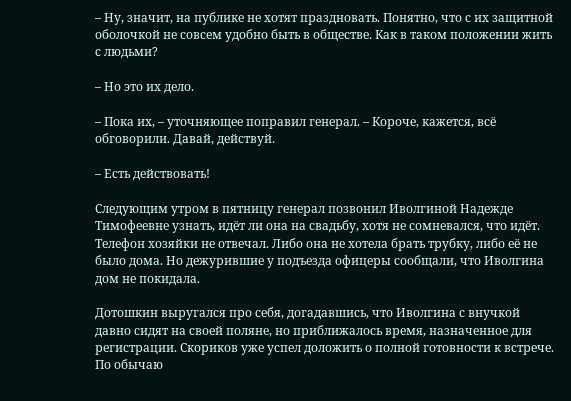– Ну, значит, на публике не хотят праздновать. Понятно, что с их защитной оболочкой не совсем удобно быть в обществе. Как в таком положении жить с людьми?

– Но это их дело.

– Пока их, – уточняющее поправил генерал. – Короче, кажется, всё обговорили. Давай, действуй.

– Есть действовать!

Следующим утром в пятницу генерал позвонил Иволгиной Надежде Тимофеевне узнать, идёт ли она на свадьбу, хотя не сомневался, что идёт. Телефон хозяйки не отвечал. Либо она не хотела брать трубку, либо её не было дома. Но дежурившие у подъезда офицеры сообщали, что Иволгина дом не покидала.

Дотошкин выругался про себя, догадавшись, что Иволгина с внучкой давно сидят на своей поляне, но приближалось время, назначенное для регистрации. Скориков уже успел доложить о полной готовности к встрече. По обычаю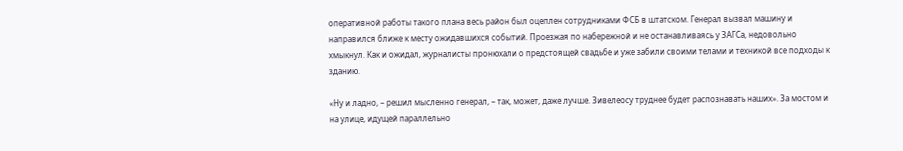оперативной работы такого плана весь район был оцеплен сотрудниками ФСБ в штатском. Генерал вызвал машину и направился ближе к месту ожидавшихся событий. Проезжая по набережной и не останавливаясь у ЗАГСа, недовольно хмыкнул. Как и ожидал, журналисты пронюхали о предстоящей свадьбе и уже забили своими телами и техникой все подходы к зданию.

«Ну и ладно, – решил мысленно генерал, – так, может, даже лучше. Зивелеосу труднее будет распознавать наших». За мостом и на улице, идущей параллельно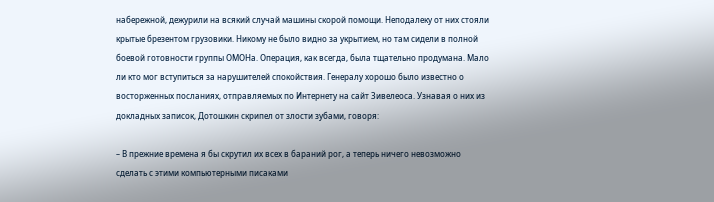набережной, дежурили на всякий случай машины скорой помощи. Неподалеку от них стояли крытые брезентом грузовики. Никому не было видно за укрытием, но там сидели в полной боевой готовности группы ОМОНа. Операция, как всегда, была тщательно продумана. Мало ли кто мог вступиться за нарушителей спокойствия. Генералу хорошо было известно о восторженных посланиях, отправляемых по Интернету на сайт Зивелеоса. Узнавая о них из докладных записок, Дотошкин скрипел от злости зубами, говоря:

– В прежние времена я бы скрутил их всех в бараний рог, а теперь ничего невозможно сделать с этими компьютерными писаками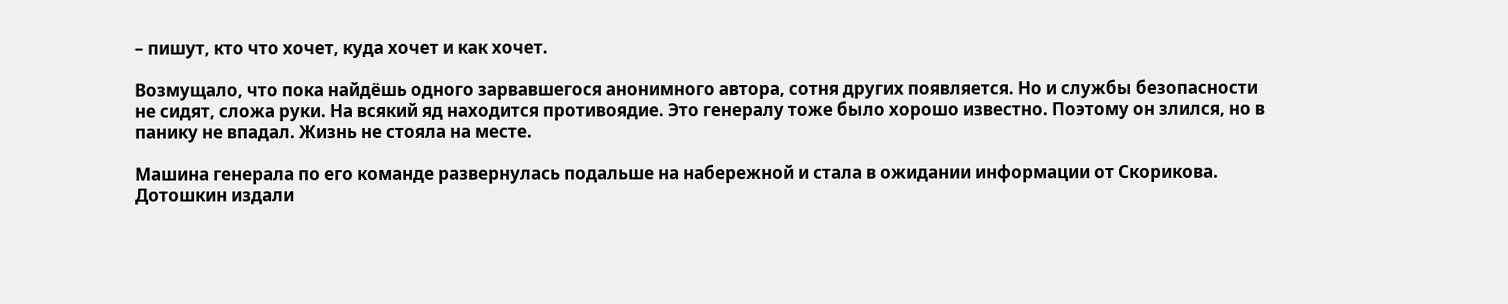– пишут, кто что хочет, куда хочет и как хочет.

Возмущало, что пока найдёшь одного зарвавшегося анонимного автора, сотня других появляется. Но и службы безопасности не сидят, сложа руки. На всякий яд находится противоядие. Это генералу тоже было хорошо известно. Поэтому он злился, но в панику не впадал. Жизнь не стояла на месте.

Машина генерала по его команде развернулась подальше на набережной и стала в ожидании информации от Скорикова. Дотошкин издали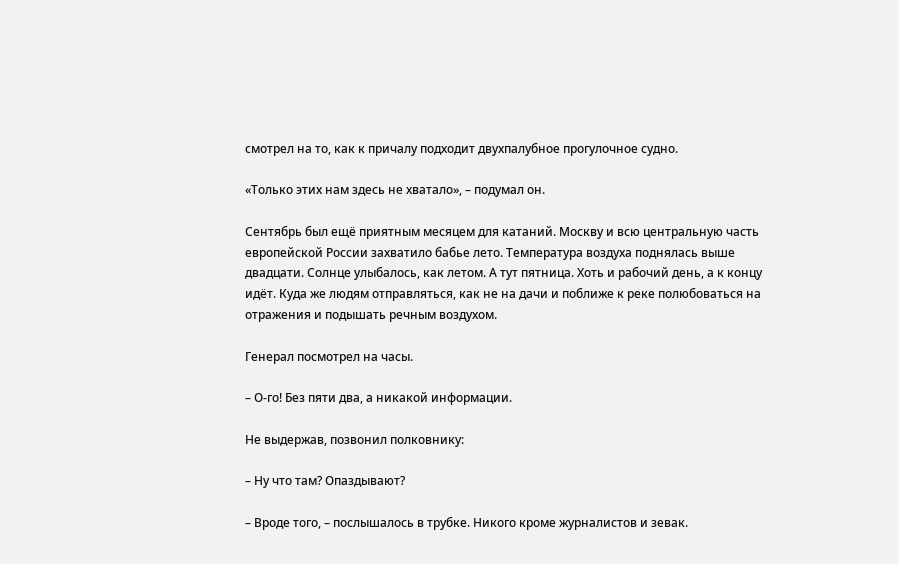смотрел на то, как к причалу подходит двухпалубное прогулочное судно.

«Только этих нам здесь не хватало», – подумал он.

Сентябрь был ещё приятным месяцем для катаний. Москву и всю центральную часть европейской России захватило бабье лето. Температура воздуха поднялась выше двадцати. Солнце улыбалось, как летом. А тут пятница. Хоть и рабочий день, а к концу идёт. Куда же людям отправляться, как не на дачи и поближе к реке полюбоваться на отражения и подышать речным воздухом.

Генерал посмотрел на часы.

– О-го! Без пяти два, а никакой информации.

Не выдержав, позвонил полковнику:

– Ну что там? Опаздывают?

– Вроде того, – послышалось в трубке. Никого кроме журналистов и зевак.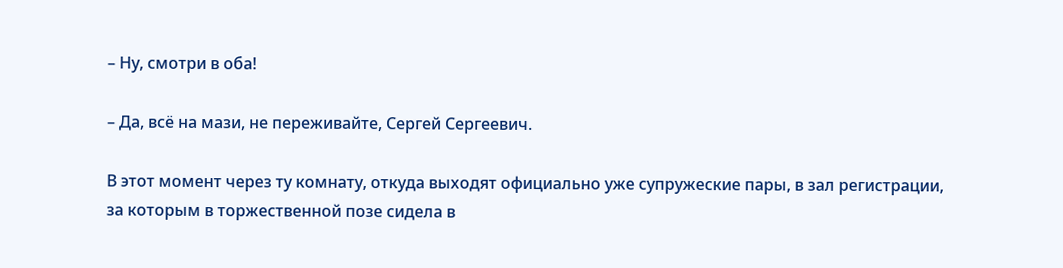– Ну, смотри в оба!

– Да, всё на мази, не переживайте, Сергей Сергеевич.

В этот момент через ту комнату, откуда выходят официально уже супружеские пары, в зал регистрации, за которым в торжественной позе сидела в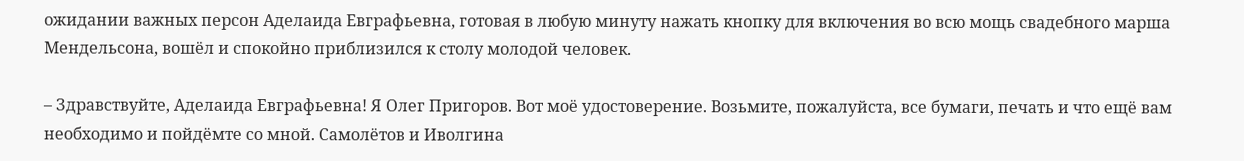ожидании важных персон Аделаида Евграфьевна, готовая в любую минуту нажать кнопку для включения во всю мощь свадебного марша Мендельсона, вошёл и спокойно приблизился к столу молодой человек.

– Здравствуйте, Аделаида Евграфьевна! Я Олег Пригоров. Вот моё удостоверение. Возьмите, пожалуйста, все бумаги, печать и что ещё вам необходимо и пойдёмте со мной. Самолётов и Иволгина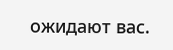ожидают вас.